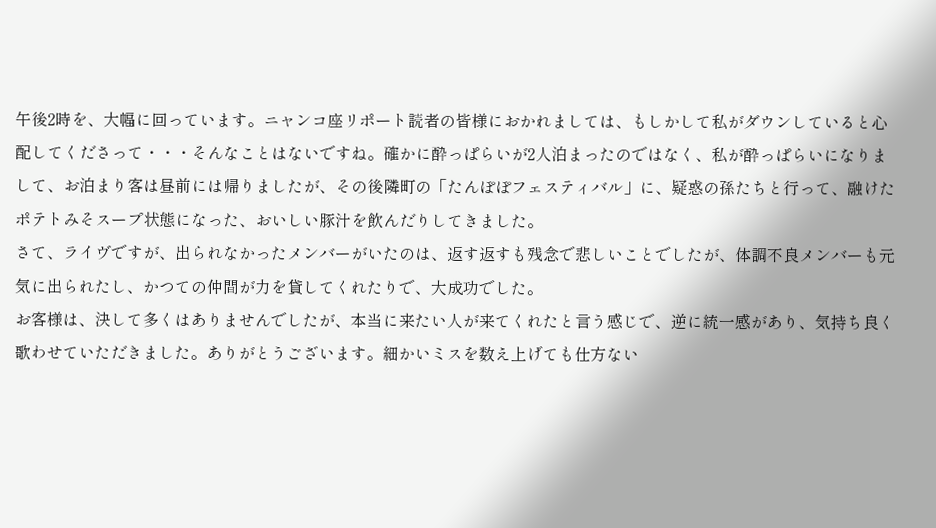午後2時を、大幅に回っています。ニャンコ座リポート読者の皆様におかれましては、もしかして私がダウンしていると心配してくださって・・・そんなことはないですね。確かに酔っぱらいが2人泊まったのではなく、私が酔っぱらいになりまして、お泊まり客は昼前には帰りましたが、その後隣町の「たんぽぽフェスティバル」に、疑惑の孫たちと行って、融けたポテトみそスープ状態になった、おいしい豚汁を飲んだりしてきました。
さて、ライヴですが、出られなかったメンバーがいたのは、返す返すも残念で悲しいことでしたが、体調不良メンバーも元気に出られたし、かつての仲間が力を貸してくれたりで、大成功でした。
お客様は、決して多くはありませんでしたが、本当に来たい人が来てくれたと言う感じで、逆に統一感があり、気持ち良く歌わせていただきました。ありがとうございます。細かいミスを数え上げても仕方ない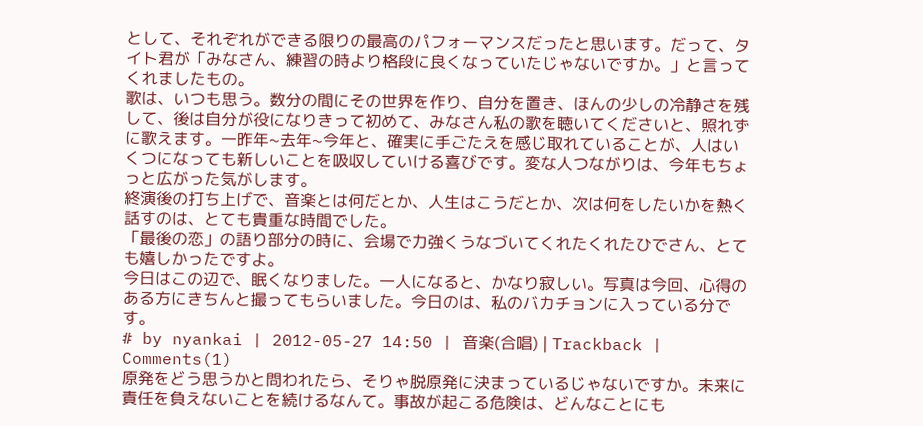として、それぞれができる限りの最高のパフォーマンスだったと思います。だって、タイト君が「みなさん、練習の時より格段に良くなっていたじゃないですか。」と言ってくれましたもの。
歌は、いつも思う。数分の間にその世界を作り、自分を置き、ほんの少しの冷静さを残して、後は自分が役になりきって初めて、みなさん私の歌を聴いてくださいと、照れずに歌えます。一昨年~去年~今年と、確実に手ごたえを感じ取れていることが、人はいくつになっても新しいことを吸収していける喜びです。変な人つながりは、今年もちょっと広がった気がします。
終演後の打ち上げで、音楽とは何だとか、人生はこうだとか、次は何をしたいかを熱く話すのは、とても貴重な時間でした。
「最後の恋」の語り部分の時に、会場で力強くうなづいてくれたくれたひでさん、とても嬉しかったですよ。
今日はこの辺で、眠くなりました。一人になると、かなり寂しい。写真は今回、心得のある方にきちんと撮ってもらいました。今日のは、私のバカチョンに入っている分です。
# by nyankai | 2012-05-27 14:50 | 音楽(合唱) | Trackback | Comments(1)
原発をどう思うかと問われたら、そりゃ脱原発に決まっているじゃないですか。未来に責任を負えないことを続けるなんて。事故が起こる危険は、どんなことにも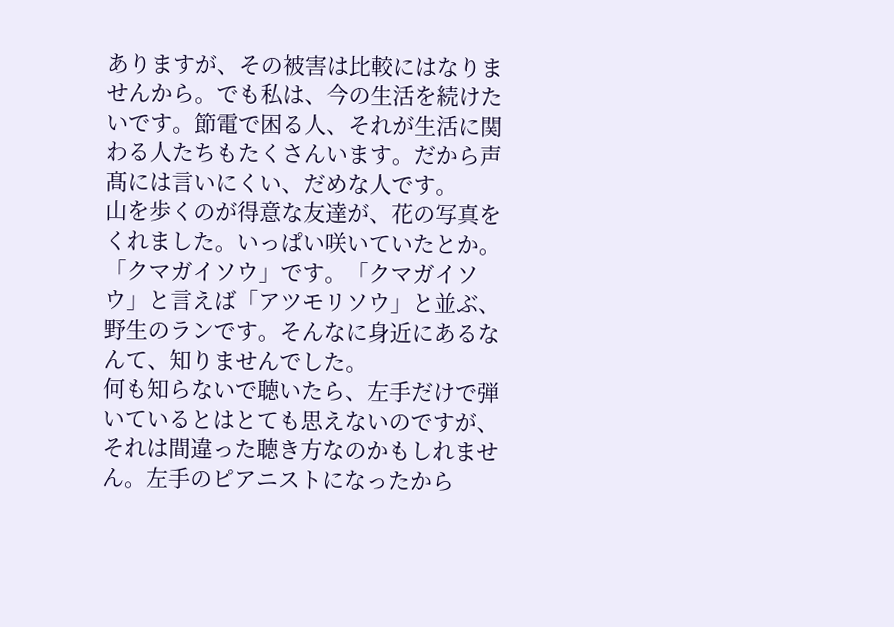ありますが、その被害は比較にはなりませんから。でも私は、今の生活を続けたいです。節電で困る人、それが生活に関わる人たちもたくさんいます。だから声髙には言いにくい、だめな人です。
山を歩くのが得意な友達が、花の写真をくれました。いっぱい咲いていたとか。「クマガイソウ」です。「クマガイソウ」と言えば「アツモリソウ」と並ぶ、野生のランです。そんなに身近にあるなんて、知りませんでした。
何も知らないで聴いたら、左手だけで弾いているとはとても思えないのですが、それは間違った聴き方なのかもしれません。左手のピアニストになったから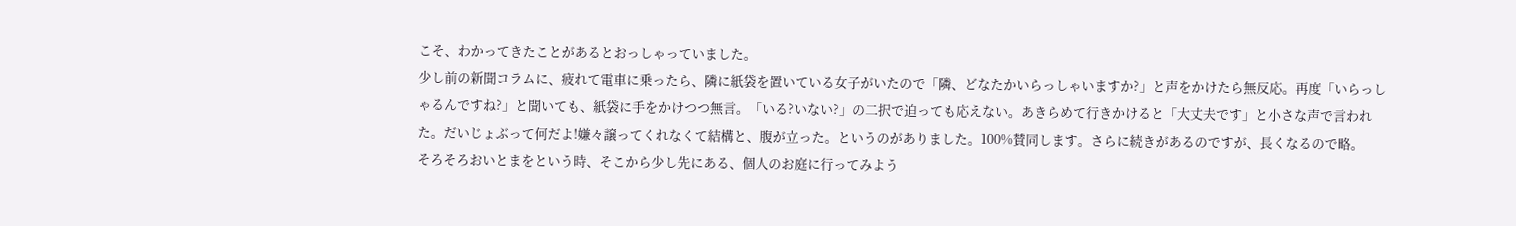こそ、わかってきたことがあるとおっしゃっていました。
少し前の新聞コラムに、疲れて電車に乗ったら、隣に紙袋を置いている女子がいたので「隣、どなたかいらっしゃいますか?」と声をかけたら無反応。再度「いらっしゃるんですね?」と聞いても、紙袋に手をかけつつ無言。「いる?いない?」の二択で迫っても応えない。あきらめて行きかけると「大丈夫です」と小さな声で言われた。だいじょぶって何だよ!嫌々譲ってくれなくて結構と、腹が立った。というのがありました。100%賛同します。さらに続きがあるのですが、長くなるので略。
そろそろおいとまをという時、そこから少し先にある、個人のお庭に行ってみよう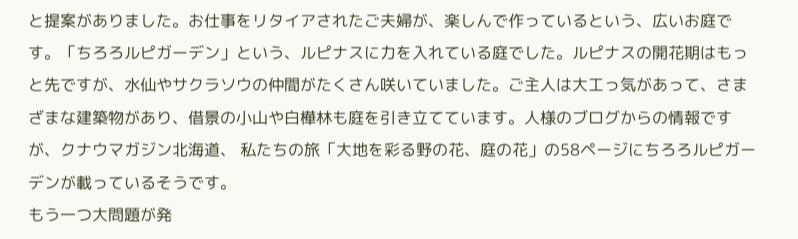と提案がありました。お仕事をリタイアされたご夫婦が、楽しんで作っているという、広いお庭です。「ちろろルピガーデン」という、ルピナスに力を入れている庭でした。ルピナスの開花期はもっと先ですが、水仙やサクラソウの仲間がたくさん咲いていました。ご主人は大工っ気があって、さまざまな建築物があり、借景の小山や白樺林も庭を引き立てています。人様のブログからの情報ですが、クナウマガジン北海道、 私たちの旅「大地を彩る野の花、庭の花」の58ページにちろろルピガーデンが載っているそうです。
もう一つ大問題が発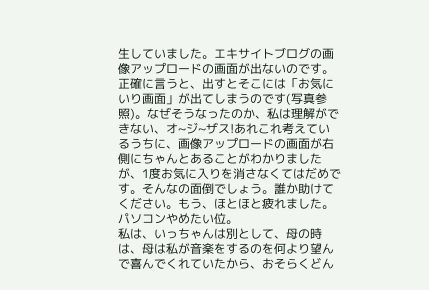生していました。エキサイトブログの画像アップロードの画面が出ないのです。正確に言うと、出すとそこには「お気にいり画面」が出てしまうのです(写真参照)。なぜそうなったのか、私は理解ができない、オ~ジ~ザス!あれこれ考えているうちに、画像アップロードの画面が右側にちゃんとあることがわかりましたが、1度お気に入りを消さなくてはだめです。そんなの面倒でしょう。誰か助けてください。もう、ほとほと疲れました。パソコンやめたい位。
私は、いっちゃんは別として、母の時は、母は私が音楽をするのを何より望んで喜んでくれていたから、おそらくどん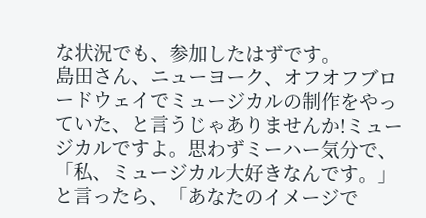な状況でも、参加したはずです。
島田さん、ニューヨーク、オフオフブロードウェイでミュージカルの制作をやっていた、と言うじゃありませんか!ミュージカルですよ。思わずミーハー気分で、「私、ミュージカル大好きなんです。」と言ったら、「あなたのイメージで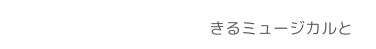きるミュージカルと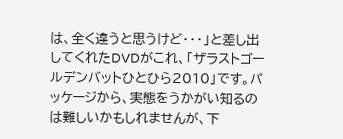は、全く違うと思うけど・・・」と差し出してくれたDVDがこれ、「ザラストゴールデンバットひとひら2010」です。パッケージから、実態をうかがい知るのは難しいかもしれませんが、下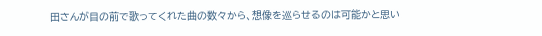田さんが目の前で歌ってくれた曲の数々から、想像を巡らせるのは可能かと思い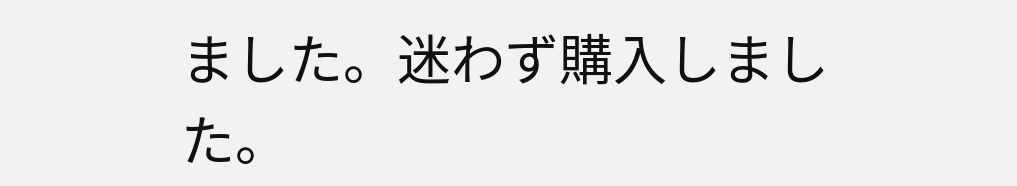ました。迷わず購入しました。